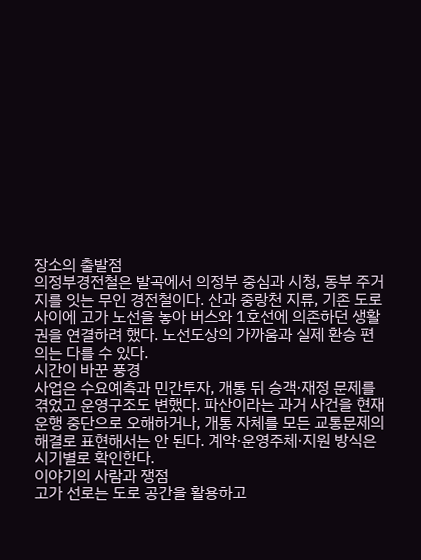장소의 출발점
의정부경전철은 발곡에서 의정부 중심과 시청, 동부 주거지를 잇는 무인 경전철이다. 산과 중랑천 지류, 기존 도로 사이에 고가 노선을 놓아 버스와 1호선에 의존하던 생활권을 연결하려 했다. 노선도상의 가까움과 실제 환승 편의는 다를 수 있다.
시간이 바꾼 풍경
사업은 수요예측과 민간투자, 개통 뒤 승객·재정 문제를 겪었고 운영구조도 변했다. 파산이라는 과거 사건을 현재 운행 중단으로 오해하거나, 개통 자체를 모든 교통문제의 해결로 표현해서는 안 된다. 계약·운영주체·지원 방식은 시기별로 확인한다.
이야기의 사람과 쟁점
고가 선로는 도로 공간을 활용하고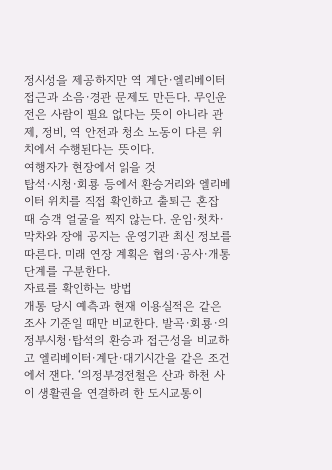정시성을 제공하지만 역 계단·엘리베이터 접근과 소음·경관 문제도 만든다. 무인운전은 사람이 필요 없다는 뜻이 아니라 관제, 정비, 역 안전과 청소 노동이 다른 위치에서 수행된다는 뜻이다.
여행자가 현장에서 읽을 것
탑석·시청·회룡 등에서 환승거리와 엘리베이터 위치를 직접 확인하고 출퇴근 혼잡 때 승객 얼굴을 찍지 않는다. 운임·첫차·막차와 장애 공지는 운영기관 최신 정보를 따른다. 미래 연장 계획은 협의·공사·개통 단계를 구분한다.
자료를 확인하는 방법
개통 당시 예측과 현재 이용실적은 같은 조사 기준일 때만 비교한다. 발곡·회룡·의정부시청·탑석의 환승과 접근성을 비교하고 엘리베이터·계단·대기시간을 같은 조건에서 잰다. ‘의정부경전철은 산과 하천 사이 생활권을 연결하려 한 도시교통이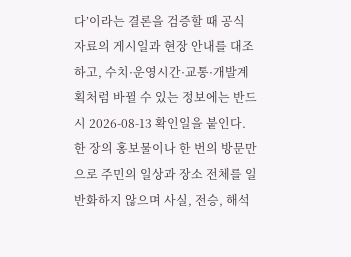다’이라는 결론을 검증할 때 공식 자료의 게시일과 현장 안내를 대조하고, 수치·운영시간·교통·개발계획처럼 바뀔 수 있는 정보에는 반드시 2026-08-13 확인일을 붙인다. 한 장의 홍보물이나 한 번의 방문만으로 주민의 일상과 장소 전체를 일반화하지 않으며 사실, 전승, 해석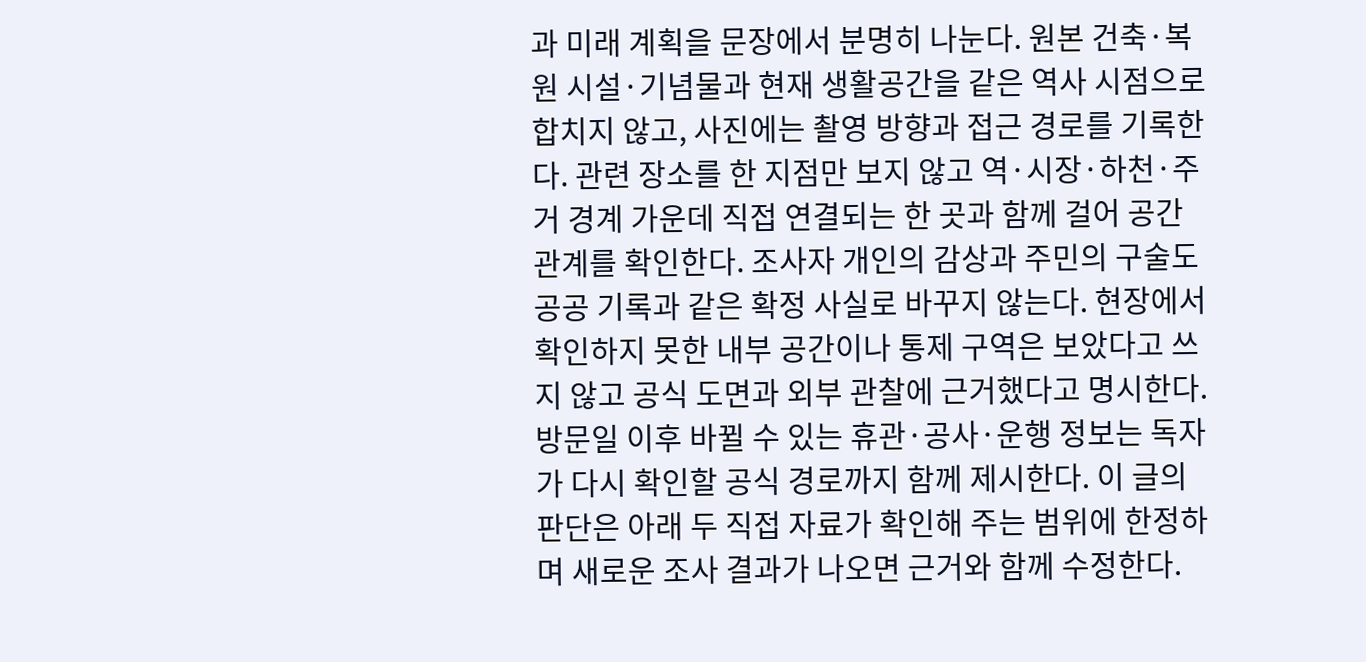과 미래 계획을 문장에서 분명히 나눈다. 원본 건축·복원 시설·기념물과 현재 생활공간을 같은 역사 시점으로 합치지 않고, 사진에는 촬영 방향과 접근 경로를 기록한다. 관련 장소를 한 지점만 보지 않고 역·시장·하천·주거 경계 가운데 직접 연결되는 한 곳과 함께 걸어 공간 관계를 확인한다. 조사자 개인의 감상과 주민의 구술도 공공 기록과 같은 확정 사실로 바꾸지 않는다. 현장에서 확인하지 못한 내부 공간이나 통제 구역은 보았다고 쓰지 않고 공식 도면과 외부 관찰에 근거했다고 명시한다. 방문일 이후 바뀔 수 있는 휴관·공사·운행 정보는 독자가 다시 확인할 공식 경로까지 함께 제시한다. 이 글의 판단은 아래 두 직접 자료가 확인해 주는 범위에 한정하며 새로운 조사 결과가 나오면 근거와 함께 수정한다.